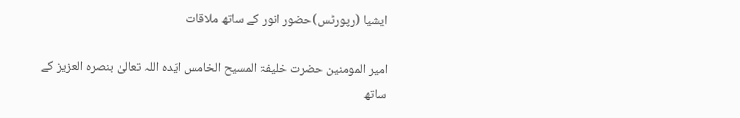ایشیا (رپورٹس)حضور انور کے ساتھ ملاقات

امیر المومنین حضرت خلیفۃ المسیح الخامس ایّدہ اللہ تعالیٰ بنصرہ العزیز کے ساتھ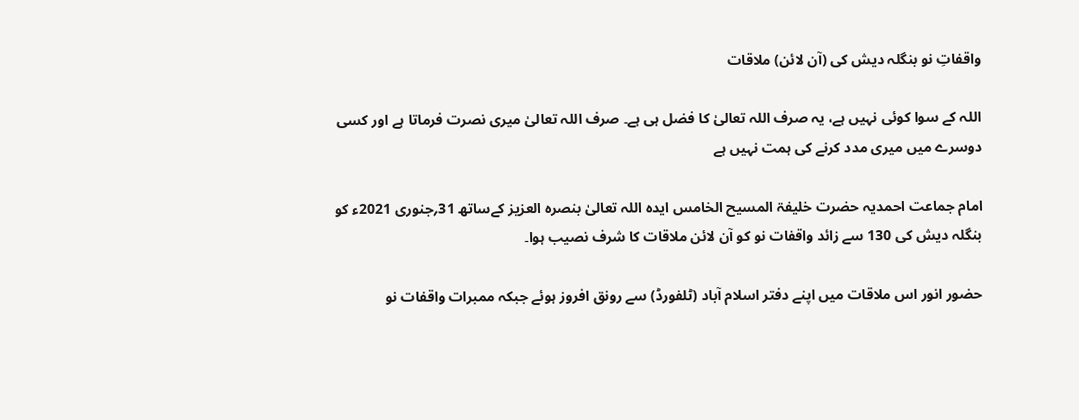واقفاتِ نو بنگلہ دیش کی (آن لائن) ملاقات

اللہ کے سوا کوئی نہیں ہے، یہ صرف اللہ تعالیٰ کا فضل ہی ہے۔ صرف اللہ تعالیٰ میری نصرت فرماتا ہے اور کسی دوسرے میں میری مدد کرنے کی ہمت نہیں ہے

امام جماعت احمدیہ حضرت خلیفۃ المسیح الخامس ایدہ اللہ تعالیٰ بنصرہ العزیز کےساتھ 31؍جنوری 2021ء کو بنگلہ دیش کی 130 سے زائد واقفات نو کو آن لائن ملاقات کا شرف نصیب ہوا۔

حضور انور اس ملاقات میں اپنے دفتر اسلام آباد (ٹلفورڈ) سے رونق افروز ہوئے جبکہ ممبرات واقفات نو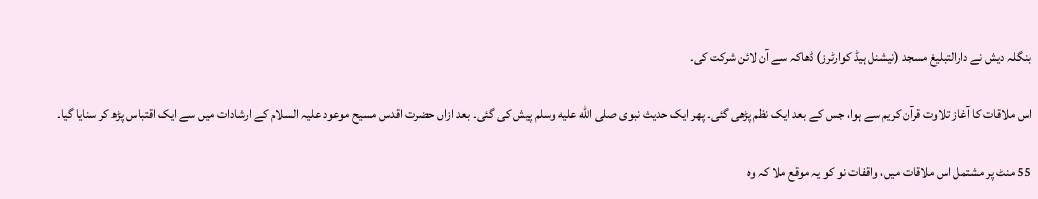بنگلہ دیش نے دارالتبلیغ مسجد (نیشنل ہیڈ کوارٹرز) ڈھاکہ سے آن لائن شرکت کی۔

اس ملاقات کا آغاز تلاوت قرآن کریم سے ہوا، جس کے بعد ایک نظم پڑھی گئی۔ پھر ایک حدیث نبوی صلى الله عليه وسلم پیش کی گئی۔ بعد ازاں حضرت اقدس مسیح موعود علیہ السلام کے ارشادات میں سے ایک اقتباس پڑھ کر سنایا گیا۔

55 منٹ پر مشتمل اس ملاقات میں، واقفات نو کو یہ موقع ملا کہ وہ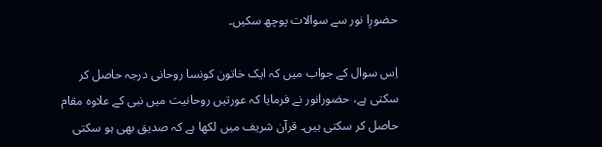حضورِا نور سے سوالات پوچھ سکیں۔

اِس سوال کے جواب میں کہ ایک خاتون کونسا روحانی درجہ حاصل کر سکتی ہے، حضورانور نے فرمایا کہ عورتیں روحانیت میں نبی کے علاوہ مقام حاصل کر سکتی ہیں۔ قرآن شریف میں لکھا ہے کہ صدیق بھی ہو سکتی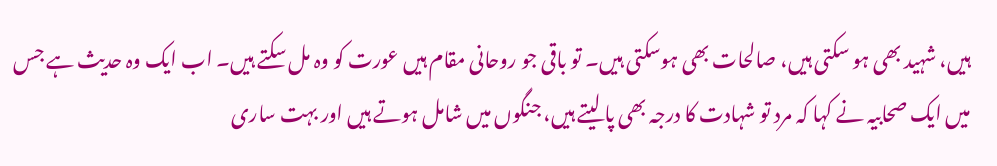ہیں، شہید بھی ہو سکتی ہیں، صالحات بھی ہوسکتی ہیں۔ تو باقی جو روحانی مقام ہیں عورت کو وہ مل سکتے ہیں۔ اب ایک وہ حدیث ہے جس میں ایک صحابیہ نے کہا کہ مرد تو شہادت کا درجہ بھی پا لیتے ہیں، جنگوں میں شامل ہوتے ہیں اور بہت ساری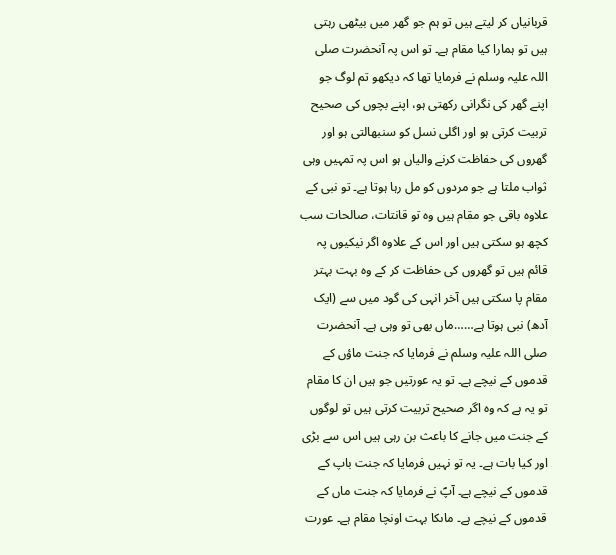قربانیاں کر لیتے ہیں تو ہم جو گھر میں بیٹھی رہتی ہیں تو ہمارا کیا مقام ہے۔ تو اس پہ آنحضرت صلی اللہ علیہ وسلم نے فرمایا تھا کہ دیکھو تم لوگ جو اپنے گھر کی نگرانی رکھتی ہو، اپنے بچوں کی صحیح تربیت کرتی ہو اور اگلی نسل کو سنبھالتی ہو اور گھروں کی حفاظت کرنے والیاں ہو اس پہ تمہیں وہی ثواب ملتا ہے جو مردوں کو مل رہا ہوتا ہے۔ تو نبی کے علاوہ باقی جو مقام ہیں وہ تو قانتات، صالحات سب کچھ ہو سکتی ہیں اور اس کے علاوہ اگر نیکیوں پہ قائم ہیں تو گھروں کی حفاظت کر کے وہ بہت بہتر مقام پا سکتی ہیں آخر انہی کی گود میں سے (ایک آدھ) نبی ہوتا ہے……ماں بھی تو وہی ہے۔ آنحضرت صلی اللہ علیہ وسلم نے فرمایا کہ جنت ماؤں کے قدموں کے نیچے ہے۔ تو یہ عورتیں جو ہیں ان کا مقام تو یہ ہے کہ وہ اگر صحیح تربیت کرتی ہیں تو لوگوں کے جنت میں جانے کا باعث بن رہی ہیں اس سے بڑی اور کیا بات ہے۔ یہ تو نہیں فرمایا کہ جنت باپ کے قدموں کے نیچے ہے۔ آپؐ نے فرمایا کہ جنت ماں کے قدموں کے نیچے ہے۔ ماںکا بہت اونچا مقام ہے۔ عورت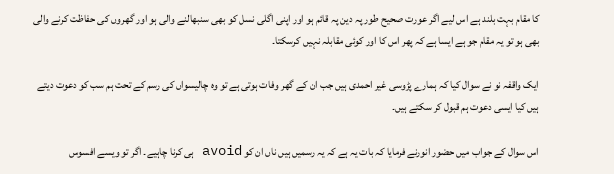کا مقام بہت بلند ہے اس لیے اگر عورت صحیح طور پہ دین پہ قائم ہو اور اپنی اگلی نسل کو بھی سنبھالنے والی ہو اور گھروں کی حفاظت کرنے والی بھی ہو تو یہ مقام جو ہے ایسا ہے کہ پھر اس کا اور کوئی مقابلہ نہیں کرسکتا۔

ایک واقفہ نو نے سوال کیا کہ ہمارے پڑوسی غیر احمدی ہیں جب ان کے گھر وفات ہوتی ہے تو وہ چالیسواں کی رسم کے تحت ہم سب کو دعوت دیتے ہیں کیا ایسی دعوت ہم قبول کر سکتے ہیں۔

اس سوال کے جواب میں حضور انورنے فرمایا کہ بات یہ ہے کہ یہ رسمیں ہیں ناں ان کو avoid ہی کرنا چاہیے۔ اگر تو ویسے افسوس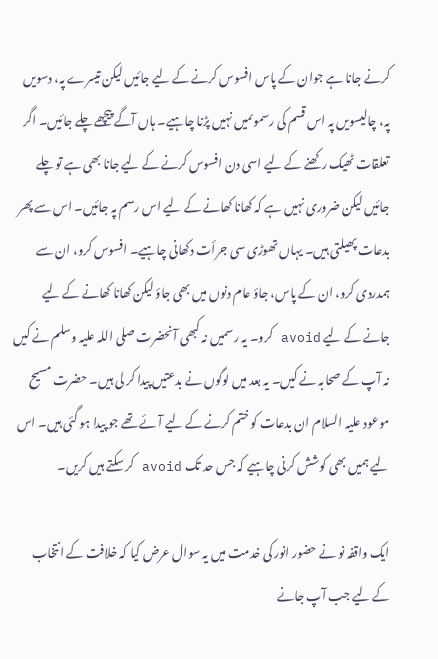کرنے جانا ہے جوان کے پاس افسوس کرنے کے لیے جائیں لیکن تیسرے پہ، دسویں پہ، چالیسویں پہ اس قسم کی رسموںمیں نہیں پڑنا چاہیے۔ ہاں آگے پیچھے چلے جائیں۔ اگر تعلقات ٹھیک رکھنے کے لیے اسی دن افسوس کرنے کے لیے جانا بھی ہے تو چلے جائیں لیکن ضروری نہیں ہے کہ کھانا کھانے کے لیے اس رسم پہ جائیں۔ اس سے پھر بدعات پھیلتی ہیں۔ یہاں تھوڑی سی جرأت دکھانی چاہیے۔ افسوس کرو، ان سے ہمدردی کرو، ان کے پاس، جاؤ عام دنوں میں بھی جاؤ لیکن کھانا کھانے کے لیے جانے کے لیے avoid کرو۔ یہ رسمیں نہ کبھی آنحضرت صلی اللہ علیہ وسلم نے کیں نہ آپ کے صحابہ نے کیں۔ یہ بعد میں لوگوں نے بدعتیں پیدا کر لی ہیں۔ حضرت مسیح موعود علیہ السلام ان بدعات کو ختم کرنے کے لیے آئے تھے جو پیدا ہو گئی ہیں۔ اس لیے ہمیں بھی کوشش کرنی چاہیے کہ جس حد تک avoid کر سکتے ہیں کریں۔

ایک واقفہ نو نے حضور انور کی خدمت میں یہ سوال عرض کیا کہ خلافت کے انتخاب کے لیے جب آپ جانے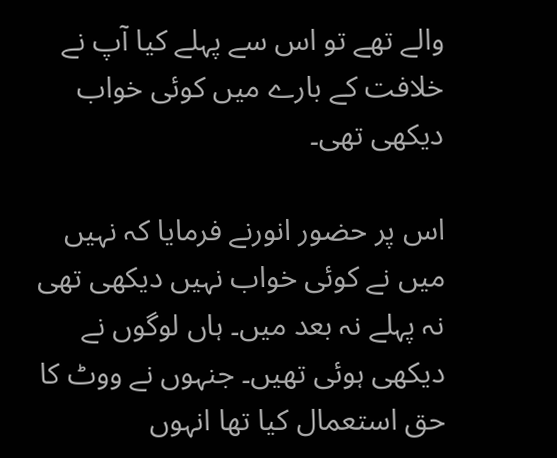والے تھے تو اس سے پہلے کیا آپ نے خلافت کے بارے میں کوئی خواب دیکھی تھی۔

اس پر حضور انورنے فرمایا کہ نہیں میں نے کوئی خواب نہیں دیکھی تھی نہ پہلے نہ بعد میں۔ ہاں لوگوں نے دیکھی ہوئی تھیں۔ جنہوں نے ووٹ کا حق استعمال کیا تھا انہوں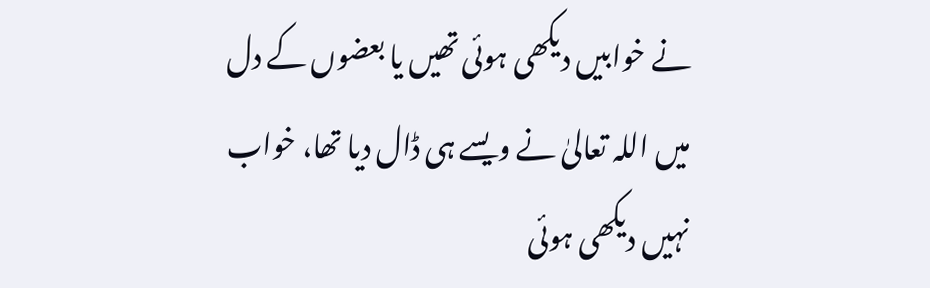نے خوابیں دیکھی ہوئی تھیں یا بعضوں کے دل میں اللہ تعالیٰ نے ویسے ہی ڈال دیا تھا، خواب نہیں دیکھی ہوئی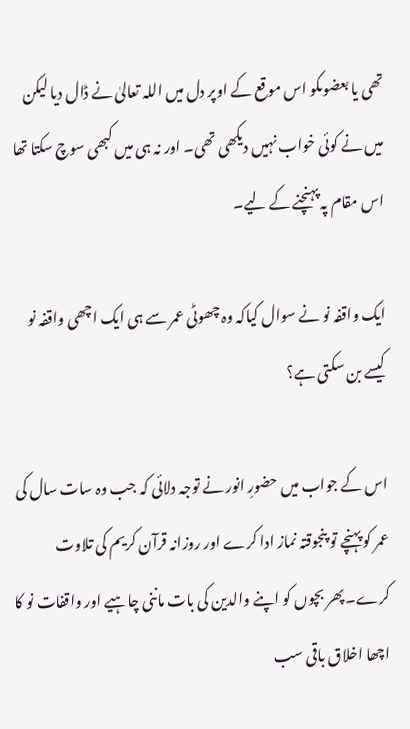تھی یا بعضوںکو اس موقع کے اوپر دل میں اللہ تعالیٰ نے ڈال دیا لیکن میں نے کوئی خواب نہیں دیکھی تھی۔ اور نہ ہی میں کبھی سوچ سکتا تھا اس مقام پہ پہنچنے کے لیے۔

ایک واقفہ نو نے سوال کیاکہ وہ چھوٹی عمر سے ہی ایک اچھی واقفہ نو کیسے بن سکتی ہے؟

اس کے جواب میں حضورِ انور نے توجہ دلائی کہ جب وہ سات سال کی عمر کو پہنچے تو پنجوقتہ نماز ادا کرے اور روزانہ قرآن کریم کی تلاوت کرے۔ پھر بچوں کو اپنے والدین کی بات ماننی چاہیے اور واقفات نو کا اچھا اخلاق باقی سب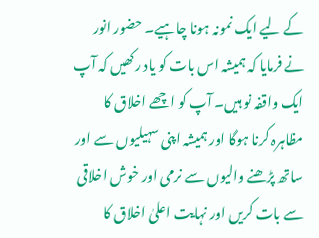کے لیے ایک نمونہ ہونا چاہیے۔ حضور انور نے فرمایا کہ ہمیشہ اس بات کو یاد رکھیں کہ آپ ایک واقفہ نو ہیں۔ آپ کو اچھے اخلاق کا مظاہرہ کرنا ہوگا اور ہمیشہ اپنی سہیلیوں سے اور ساتھ پڑھنے والیوں سے نرمی اور خوش اخلاقی سے بات کریں اور نہایت اعلیٰ اخلاق کا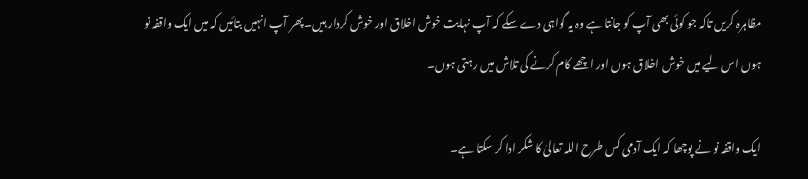مظاہرہ کریں تاکہ جو کوئی بھی آپ کو جانتا ہے وہ یہ گواہی دے سکے کہ آپ نہایت خوش اخلاق اور خوش کردار ہیں۔ پھر آپ انہیں بتائیں کہ میں ایک واقفہ نو ہوں اس لیے میں خوش اخلاق ہوں اور اچھے کام کرنے کی تلاش میں رہتی ہوں۔

ایک واقفہ نو نے پوچھا کہ ایک آدمی کس طرح اللہ تعالیٰ کا شکر ادا کر سکتا ہے۔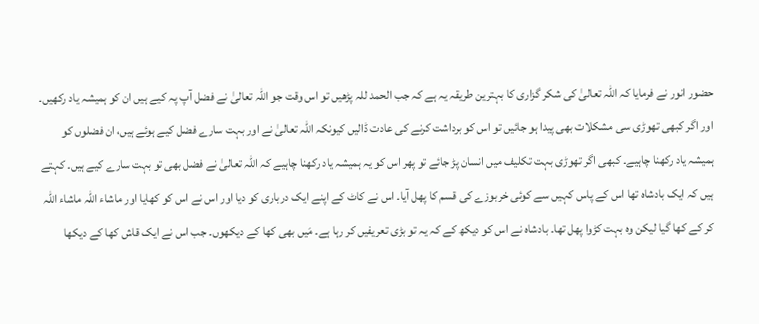حضور انور نے فرمایا کہ اللہ تعالیٰ کی شکر گزاری کا بہترین طریقہ یہ ہے کہ جب الحمد للہ پڑھیں تو اس وقت جو اللہ تعالیٰ نے فضل آپ پہ کیے ہیں ان کو ہمیشہ یاد رکھیں۔ اور اگر کبھی تھوڑی سی مشکلات بھی پیدا ہو جائیں تو اس کو برداشت کرنے کی عادت ڈالیں کیونکہ اللہ تعالیٰ نے اور بہت سارے فضل کیے ہوئے ہیں، ان فضلوں کو ہمیشہ یاد رکھنا چاہیے۔ کبھی اگر تھوڑی بہت تکلیف میں انسان پڑ جائے تو پھر اس کو یہ ہمیشہ یاد رکھنا چاہیے کہ اللہ تعالیٰ نے فضل بھی تو بہت سارے کیے ہیں۔ کہتے ہیں کہ ایک بادشاہ تھا اس کے پاس کہیں سے کوئی خربوزے کی قسم کا پھل آیا۔ اس نے کاٹ کے اپنے ایک درباری کو دیا اور اس نے اس کو کھایا اور ماشاء اللہ ماشاء اللہ کر کے کھا گیا لیکن وہ بہت کڑوا پھل تھا۔ بادشاہ نے اس کو دیکھ کے کہ یہ تو بڑی تعریفیں کر رہا ہے۔ مَیں بھی کھا کے دیکھوں۔ جب اس نے ایک قاش کھا کے دیکھا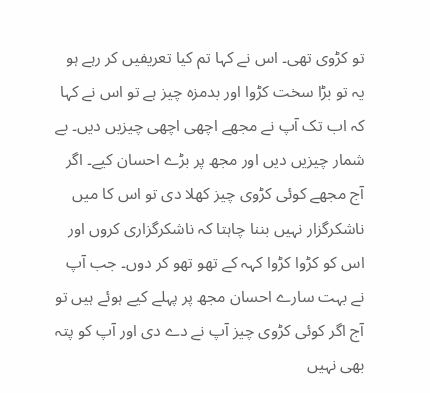تو کڑوی تھی۔ اس نے کہا تم کیا تعریفیں کر رہے ہو یہ تو بڑا سخت کڑوا اور بدمزہ چیز ہے تو اس نے کہا کہ اب تک آپ نے مجھے اچھی اچھی چیزیں دیں۔ بے شمار چیزیں دیں اور مجھ پر بڑے احسان کیے۔ اگر آج مجھے کوئی کڑوی چیز کھلا دی تو اس کا میں ناشکرگزار نہیں بننا چاہتا کہ ناشکرگزاری کروں اور اس کو کڑوا کڑوا کہہ کے تھو تھو کر دوں۔ جب آپ نے بہت سارے احسان مجھ پر پہلے کیے ہوئے ہیں تو آج اگر کوئی کڑوی چیز آپ نے دے دی اور آپ کو پتہ بھی نہیں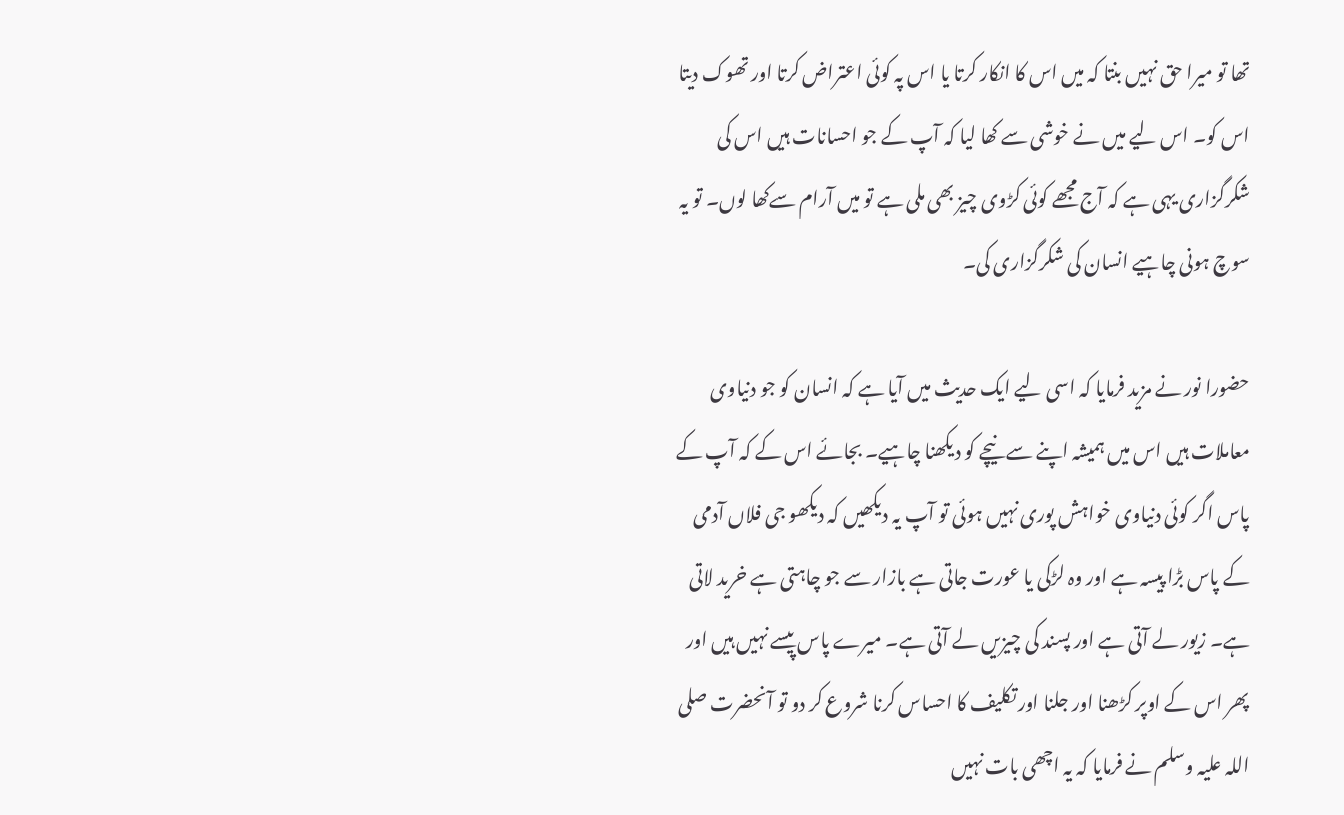تھا تو میرا حق نہیں بنتا کہ میں اس کا انکار کرتا یا اس پہ کوئی اعتراض کرتا اور تھوک دیتا اس کو۔ اس لیے میں نے خوشی سے کھا لیا کہ آپ کے جو احسانات ہیں اس کی شکرگزاری یہی ہے کہ آج مجھے کوئی کڑوی چیز بھی ملی ہے تو میں آرام سےکھا لوں۔ تو یہ سوچ ہونی چاہیے انسان کی شکرگزاری کی۔

حضورا نور نے مزید فرمایا کہ اسی لیے ایک حدیث میں آیا ہے کہ انسان کو جو دنیاوی معاملات ہیں اس میں ہمیشہ اپنے سے نیچے کو دیکھنا چاہیے۔ بجائے اس کے کہ آپ کے پاس اگر کوئی دنیاوی خواہش پوری نہیں ہوئی تو آپ یہ دیکھیں کہ دیکھو جی فلاں آدمی کے پاس بڑا پیسہ ہے اور وہ لڑکی یا عورت جاتی ہے بازار سے جو چاہتی ہے خرید لاتی ہے۔ زیور لے آتی ہے اور پسند کی چیزیں لے آتی ہے۔ میرے پاس پیسے نہیں ہیں اور پھر اس کے اوپر کڑھنا اور جلنا اور تکلیف کا احساس کرنا شروع کر دو تو آنحضرت صلی اللہ علیہ وسلم نے فرمایا کہ یہ اچھی بات نہیں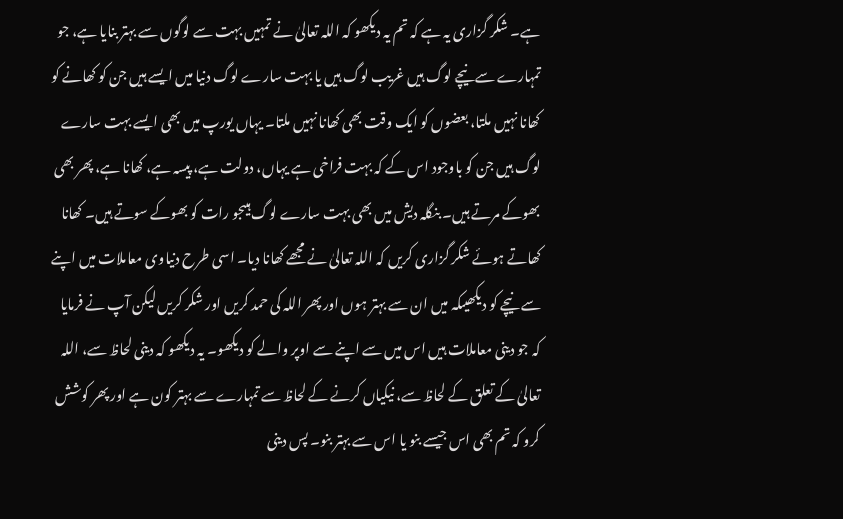ہے۔ شکر گزاری یہ ہے کہ تم یہ دیکھو کہ اللہ تعالیٰ نے تمہیں بہت سے لوگوں سے بہتر بنایا ہے، جو تمہارے سے نیچے لوگ ہیں غریب لوگ ہیں یا بہت سارے لوگ دنیا میں ایسے ہیں جن کو کھانے کو کھانا نہیں ملتا، بعضوں کو ایک وقت بھی کھانا نہیں ملتا۔ یہاں یورپ میں بھی ایسے بہت سارے لوگ ہیں جن کو باوجود اس کے کہ بہت فراخی ہے یہاں، دولت ہے، پیسہ ہے، کھانا ہے، پھر بھی بھوکے مرتے ہیں۔ بنگلہ دیش میں بھی بہت سارے لوگ ہیںجو رات کو بھوکے سوتے ہیں۔ کھانا کھاتے ہوئے شکر گزاری کریں کہ اللہ تعالیٰ نے مجھے کھانا دیا۔ اسی طرح دنیاوی معاملات میں اپنے سے نیچے کو دیکھیںکہ میں ان سے بہتر ہوں اور پھر اللہ کی حمد کریں اور شکر کریں لیکن آپ نے فرمایا کہ جو دینی معاملات ہیں اس میں سے اپنے سے اوپر والے کو دیکھو۔ یہ دیکھو کہ دینی لحاظ سے، اللہ تعالیٰ کے تعلق کے لحاظ سے، نیکیاں کرنے کے لحاظ سے تمہارے سے بہتر کون ہے اور پھر کوشش کرو کہ تم بھی اس جیسے بنو یا اس سے بہتر بنو۔ پس دینی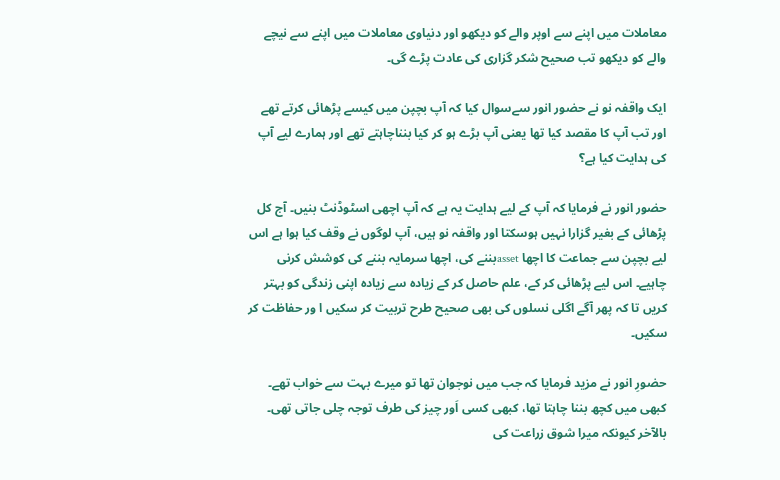معاملات میں اپنے سے اوپر والے کو دیکھو اور دنیاوی معاملات میں اپنے سے نیچے والے کو دیکھو تب صحیح شکر گزاری کی عادت پڑے گی۔

ایک واقفہ نو نے حضور انور سےسوال کیا کہ آپ بچپن میں کیسے پڑھائی کرتے تھے اور تب آپ کا مقصد کیا تھا یعنی آپ بڑے ہو کر کیا بنناچاہتے تھے اور ہمارے لیے آپ کی ہدایت کیا ہے؟

حضور انور نے فرمایا کہ آپ کے لیے ہدایت یہ ہے کہ آپ اچھی اسٹوڈنٹ بنیں۔ آج کل پڑھائی کے بغیر گزارا نہیں ہوسکتا اور واقفہ نو ہیں، آپ لوگوں نے وقف کیا ہوا ہے اس لیے بچپن سے جماعت کا اچھا assetبننے کی، اچھا سرمایہ بننے کی کوشش کرنی چاہیے۔ اس لیے پڑھائی کر کے، علم حاصل کر کے زیادہ سے زیادہ اپنی زندگی کو بہتر کریں تا کہ پھر آگے اگلی نسلوں کی بھی صحیح طرح تربیت کر سکیں ا ور حفاظت کر سکیں۔

حضورِ انور نے مزید فرمایا کہ جب میں نوجوان تھا تو میرے بہت سے خواب تھے۔ کبھی میں کچھ بننا چاہتا تھا، کبھی کسی اَور چیز کی طرف توجہ چلی جاتی تھی۔ بالآخر کیونکہ میرا شوق زراعت کی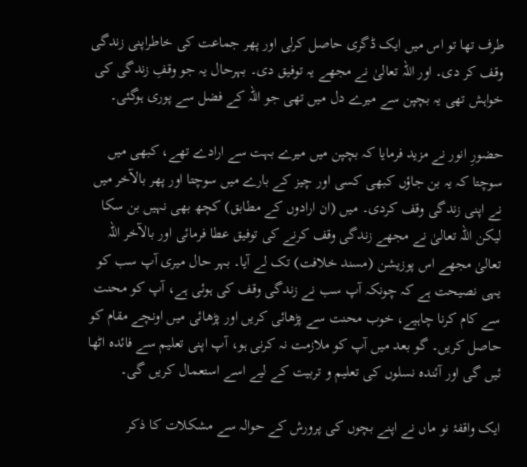طرف تھا تو اس میں ایک ڈگری حاصل کرلی اور پھر جماعت کی خاطراپنی زندگی وقف کر دی۔ اور اللہ تعالیٰ نے مجھے یہ توفیق دی۔ بہرحال یہ جو وقفِ زندگی کی خواہش تھی یہ بچپن سے میرے دل میں تھی جو اللہ کے فضل سے پوری ہوگئی۔

حضورِ انور نے مزید فرمایا کہ بچپن میں میرے بہت سے ارادے تھے، کبھی میں سوچتا کہ یہ بن جاؤں کبھی کسی اور چیز کے بارے میں سوچتا اور پھر بالآخر میں نے اپنی زندگی وقف کردی۔ میں (ان ارادوں کے مطابق) کچھ بھی نہیں بن سکا لیکن اللہ تعالیٰ نے مجھے زندگی وقف کرنے کی توفیق عطا فرمائی اور بالآخر اللہ تعالیٰ مجھے اس پوزیشن (مسند خلافت) تک لے آیا۔ بہر حال میری آپ سب کو یہی نصیحت ہے کہ چونکہ آپ سب نے زندگی وقف کی ہوئی ہے، آپ کو محنت سے کام کرنا چاہیے، خوب محنت سے پڑھائی کریں اور پڑھائی میں اونچے مقام کو حاصل کریں۔ گو بعد میں آپ کو ملازمت نہ کرنی ہو، آپ اپنی تعلیم سے فائدہ اٹھا ئیں گی اور آئندہ نسلوں کی تعلیم و تربیت کے لیے اسے استعمال کریں گی۔

ایک واقفۂ نو ماں نے اپنے بچوں کی پرورش کے حوالہ سے مشکلات کا ذکر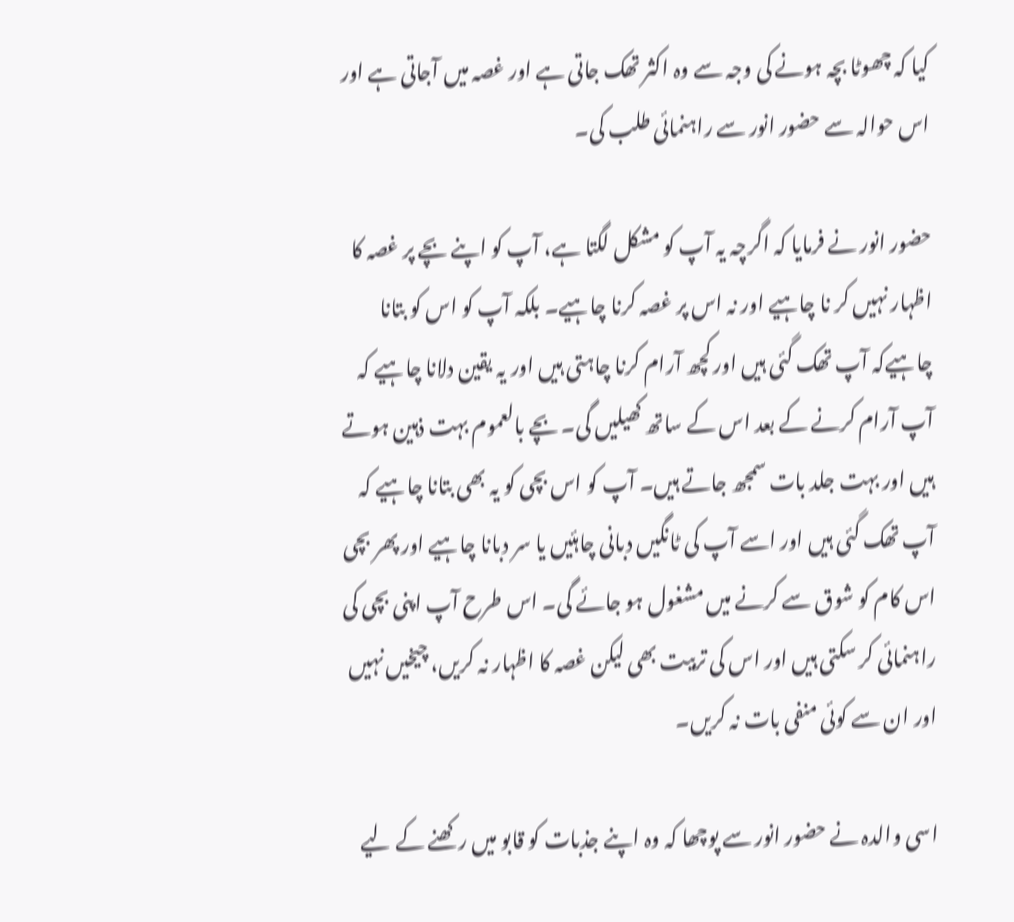کیا کہ چھوٹا بچہ ہونے کی وجہ سے وہ اکثر تھک جاتی ہے اور غصہ میں آجاتی ہے اور اس حوالہ سے حضور انور سے راہنمائی طلب کی۔

حضور انور نے فرمایا کہ اگرچہ یہ آپ کو مشکل لگتا ہے، آپ کو اپنے بچے پر غصہ کا اظہار نہیں کر نا چاہیے اور نہ اس پر غصہ کرنا چاہیے۔ بلکہ آپ کو اس کو بتانا چاہیےکہ آپ تھک گئی ہیں اور کچھ آرام کرنا چاہتی ہیں اور یہ یقین دلانا چاہیے کہ آپ آرام کرنے کے بعد اس کے ساتھ کھیلیں گی۔ بچے بالعموم بہت ذہین ہوتے ہیں اور بہت جلد بات سمجھ جاتے ہیں۔ آپ کو اس بچی کو یہ بھی بتانا چاہیے کہ آپ تھک گئی ہیں اور اسے آپ کی ٹانگیں دبانی چاہئیں یا سر دبانا چاہیے اور پھر بچی اس کام کو شوق سے کرنے میں مشغول ہو جائے گی۔ اس طرح آپ اپنی بچی کی راہنمائی کر سکتی ہیں اور اس کی تربیت بھی لیکن غصہ کا اظہار نہ کریں، چیخیں نہیں اور ان سے کوئی منفی بات نہ کریں۔

اسی والدہ نے حضور انور سے پوچھا کہ وہ اپنے جذبات کو قابو میں رکھنے کے لیے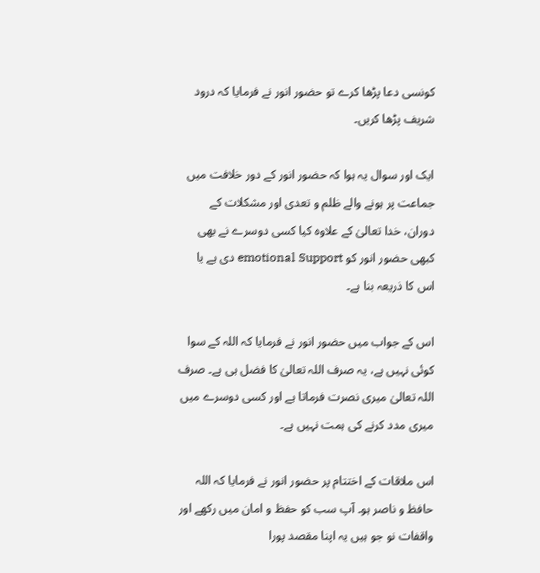کونسی دعا پڑھا کرے تو حضور انور نے فرمایا کہ درود شریف پڑھا کریں۔

ایک اور سوال یہ ہوا کہ حضور انور کے دور خلافت میں جماعت پر ہونے والے ظلم و تعدی اور مشکلات کے دوران، خدا تعالیٰ کے علاوہ کیا کسی دوسرے نے بھی کبھی حضور انور کو emotional Support دی ہے یا اس کا ذریعہ بنا ہے۔

اس کے جواب میں حضور انور نے فرمایا کہ اللہ کے سوا کوئی نہیں ہے، یہ صرف اللہ تعالیٰ کا فضل ہی ہے۔ صرف اللہ تعالیٰ میری نصرت فرماتا ہے اور کسی دوسرے میں میری مدد کرنے کی ہمت نہیں ہے۔

اس ملاقات کے اختتام پر حضور انور نے فرمایا کہ اللہ حافظ و ناصر ہو۔ آپ سب کو حفظ و امان میں رکھے اور واقفات نو جو ہیں یہ اپنا مقصد پورا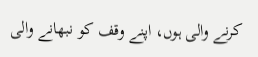کرنے والی ہوں، اپنے وقف کو نبھانے والی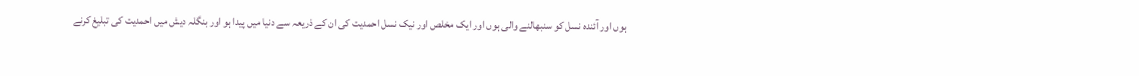ہوں اور آئندہ نسل کو سنبھالنے والی ہوں اور ایک مخلص اور نیک نسل احمدیت کی ان کے ذریعہ سے دنیا میں پیدا ہو اور بنگلہ دیش میں احمدیت کی تبلیغ کرنے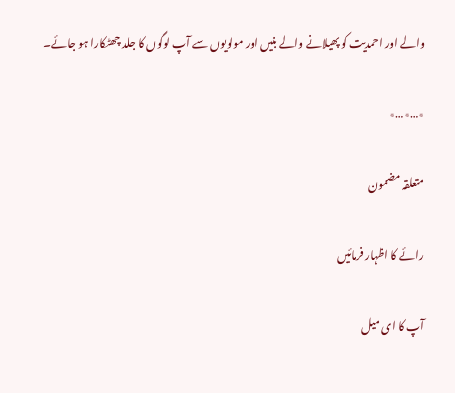والے اور احمدیت کو پھیلانے والے بنیں اور مولویوں سے آپ لوگوں کا جلد چھٹکارا ہو جائے۔

٭…٭…٭

متعلقہ مضمون

رائے کا اظہار فرمائیں

آپ کا ای میل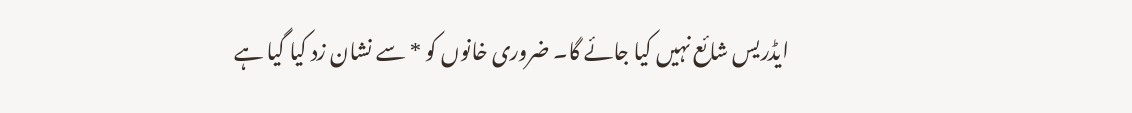ایڈریس شائع نہیں کیا جائے گا۔ ضروری خانوں کو * سے نشان زد کیا گیا ہے